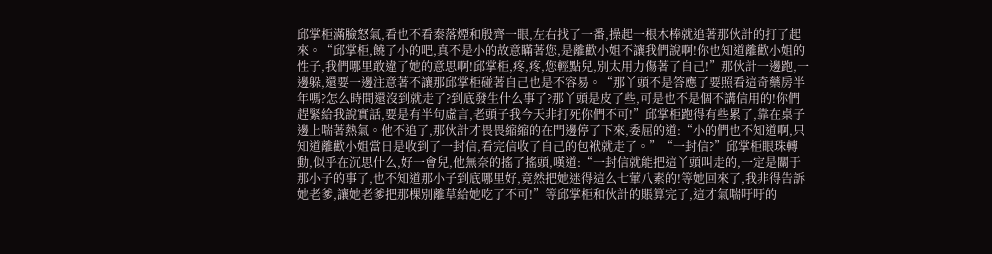邱掌柜滿臉怒氣,看也不看秦落煙和殷齊一眼,左右找了一番,操起一根木棒就追著那伙計的打了起來。“邱掌柜,饒了小的吧,真不是小的故意瞞著您,是離歡小姐不讓我們說啊!你也知道離歡小姐的性子,我們哪里敢違了她的意思啊!邱掌柜,疼,疼,您輕點兒,別太用力傷著了自己!”那伙計一邊跑,一邊躲,還要一邊注意著不讓那邱掌柜碰著自己也是不容易。“那丫頭不是答應了要照看這奇藥房半年嗎?怎么時間還沒到就走了?到底發生什么事了?那丫頭是皮了些,可是也不是個不講信用的!你們趕緊給我說實話,要是有半句虛言,老頭子我今天非打死你們不可!”邱掌柜跑得有些累了,靠在桌子邊上喘著熱氣。他不追了,那伙計才畏畏縮縮的在門邊停了下來,委屈的道:“小的們也不知道啊,只知道離歡小姐當日是收到了一封信,看完信收了自己的包袱就走了。”“一封信?”邱掌柜眼珠轉動,似乎在沉思什么,好一會兒,他無奈的搖了搖頭,嘆道:“一封信就能把這丫頭叫走的,一定是關于那小子的事了,也不知道那小子到底哪里好,竟然把她迷得這么七葷八素的!等她回來了,我非得告訴她老爹,讓她老爹把那棵別離草給她吃了不可!”等邱掌柜和伙計的賬算完了,這才氣喘吁吁的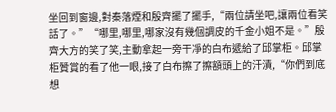坐回到窗邊,對秦落煙和殷齊擺了擺手,“兩位請坐吧,讓兩位看笑話了。”“哪里,哪里,哪家沒有幾個調皮的千金小姐不是。”殷齊大方的笑了笑,主動拿起一旁干凈的白布遞給了邱掌柜。邱掌柜贊賞的看了他一眼,接了白布擦了擦額頭上的汗漬,“你們到底想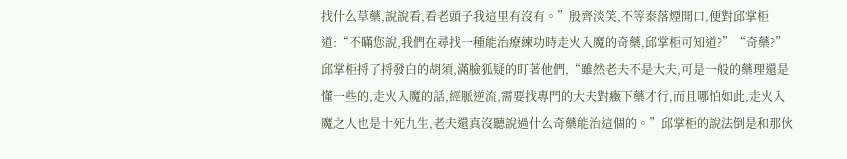找什么草藥,說說看,看老頭子我這里有沒有。”殷齊淡笑,不等秦落煙開口,便對邱掌柜道:“不瞞您說,我們在尋找一種能治療練功時走火入魔的奇藥,邱掌柜可知道?”“奇藥?”邱掌柜捋了捋發白的胡須,滿臉狐疑的盯著他們,“雖然老夫不是大夫,可是一般的藥理還是懂一些的,走火入魔的話,經脈逆流,需要找專門的大夫對癥下藥才行,而且哪怕如此,走火入魔之人也是十死九生,老夫還真沒聽說過什么奇藥能治這個的。”邱掌柜的說法倒是和那伙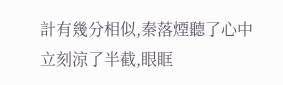計有幾分相似,秦落煙聽了心中立刻涼了半截,眼眶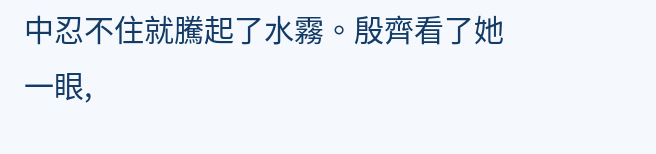中忍不住就騰起了水霧。殷齊看了她一眼,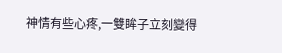神情有些心疼,一雙眸子立刻變得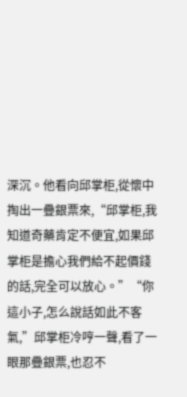深沉。他看向邱掌柜,從懷中掏出一疊銀票來,“邱掌柜,我知道奇藥肯定不便宜,如果邱掌柜是擔心我們給不起價錢的話,完全可以放心。”“你這小子,怎么說話如此不客氣,”邱掌柜冷哼一聲,看了一眼那疊銀票,也忍不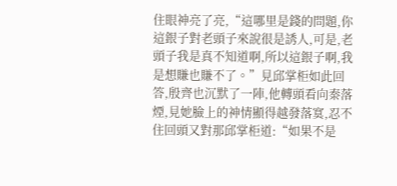住眼神亮了亮,“這哪里是錢的問題,你這銀子對老頭子來說很是誘人,可是,老頭子我是真不知道啊,所以這銀子啊,我是想賺也賺不了。”見邱掌柜如此回答,殷齊也沉默了一陣,他轉頭看向秦落煙,見她臉上的神情顯得越發落寞,忍不住回頭又對那邱掌柜道:“如果不是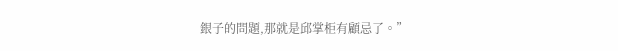銀子的問題,那就是邱掌柜有顧忌了。”